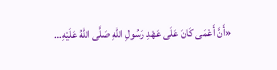«أَنَّ أَعْمَى كَانَ عَلَى عَهْدِ رَسُولِ اللهِ صَلَّى اللهُ عَلَيْهِ…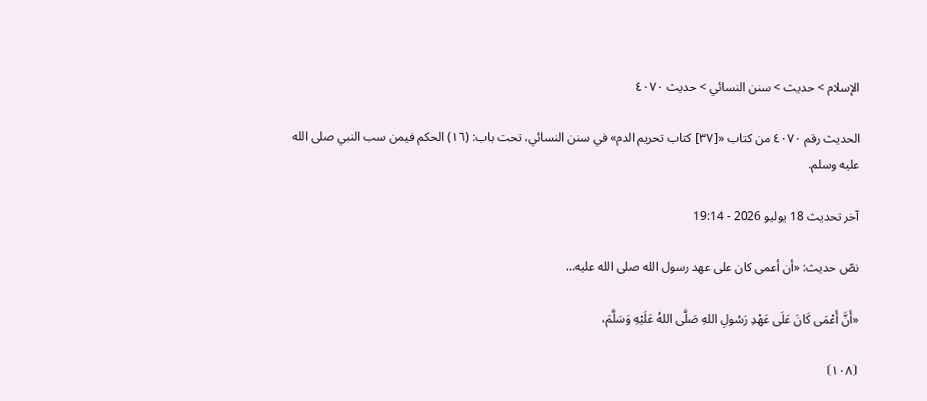الإسلام > حديث > سنن النسائي > حديث ٤٠٧٠

الحديث رقم ٤٠٧٠ من كتاب «[٣٧] كتاب تحريم الدم» في سنن النسائي، تحت باب: (١٦) الحكم فيمن سب النبي صلى الله عليه وسلم.

آخر تحديث 18 يوليو 2026 - 19:14

نصّ حديث: «أن أعمى كان على عهد رسول الله صلى الله عليه…

«أَنَّ أَعْمَى كَانَ عَلَى عَهْدِ رَسُولِ اللهِ صَلَّى اللهُ عَلَيْهِ وَسَلَّمَ،

⦗١٠٨⦘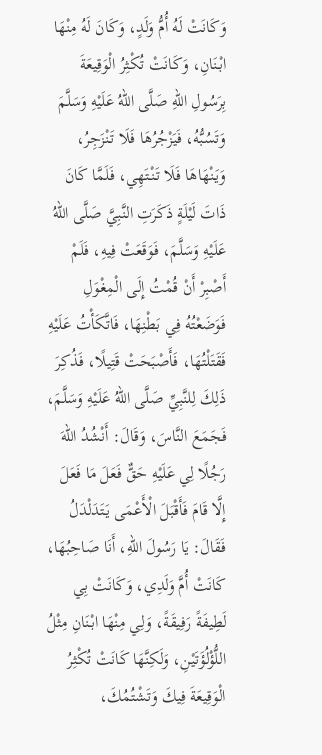وَكَانَتْ لَهُ أُمُّ وَلَدٍ، وَكَانَ لَهُ مِنْهَا ابْنَانِ، وَكَانَتْ تُكْثِرُ الْوَقِيعَةَ بِرَسُولِ اللهِ صَلَّى اللهُ عَلَيْهِ وَسَلَّمَ وَتَسُبُّهُ، فَيَزْجُرُهَا فَلَا تَنْزَجِرُ، وَيَنْهَاهَا فَلَا تَنْتَهِي، فَلَمَّا كَانَ ذَاتَ لَيْلَةٍ ذَكَرَتِ النَّبِيَّ صَلَّى اللهُ عَلَيْهِ وَسَلَّمَ، فَوَقَعَتْ فِيهِ، فَلَمْ أَصْبِرْ أَنْ قُمْتُ إِلَى الْمِغْوَلِ فَوَضَعْتُهُ فِي بَطْنِهَا، فَاتَّكَأْتُ عَلَيْهِ فَقَتَلْتُهَا، فَأَصْبَحَتْ قَتِيلًا، فَذُكِرَ ذَلِكَ لِلنَّبِيِّ صَلَّى اللهُ عَلَيْهِ وَسَلَّمَ، فَجَمَعَ النَّاسَ، وَقَالَ: أَنْشُدُ اللهَ رَجُلًا لِي عَلَيْهِ حَقٌّ فَعَلَ مَا فَعَلَ إِلَّا قَامَ فَأَقْبَلَ الْأَعْمَى يَتَدَلْدَلُ فَقَالَ: يَا رَسُولَ اللهِ، أَنَا صَاحِبُهَا، كَانَتْ أُمَّ وَلَدِي، وَكَانَتْ بِي لَطِيفَةً رَفِيقَةً، وَلِي مِنْهَا ابْنَانِ مِثْلُ اللُّؤْلُؤَتَيْنِ، وَلَكِنَّهَا كَانَتْ تُكْثِرُ الْوَقِيعَةَ فِيكَ وَتَشْتُمُكَ،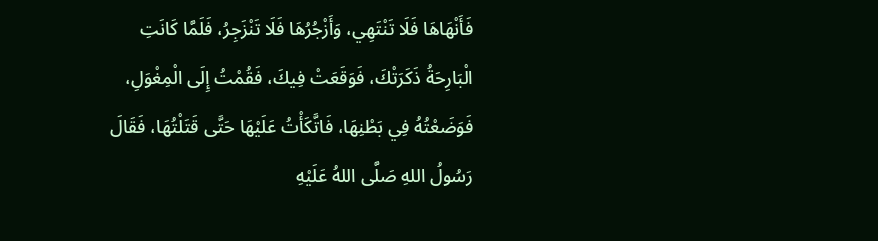فَأَنْهَاهَا فَلَا تَنْتَهِي، وَأَزْجُرُهَا فَلَا تَنْزَجِرُ، فَلَمَّا كَانَتِ الْبَارِحَةُ ذَكَرَتْكَ، فَوَقَعَتْ فِيكَ، فَقُمْتُ إِلَى الْمِغْوَلِ، فَوَضَعْتُهُ فِي بَطْنِهَا، فَاتَّكَأْتُ عَلَيْهَا حَتَّى قَتَلْتُهَا، فَقَالَ رَسُولُ اللهِ صَلَّى اللهُ عَلَيْهِ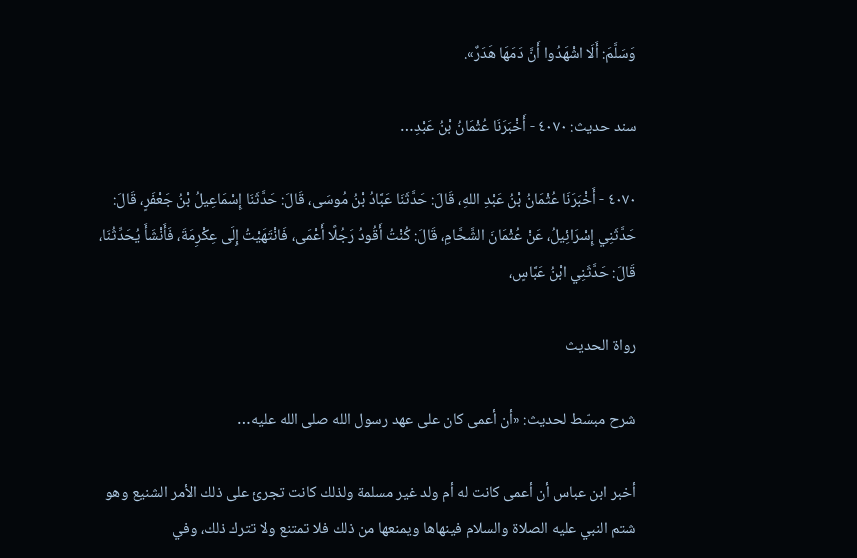وَسَلَّمَ: أَلَا اشْهَدُوا أَنَّ دَمَهَا هَدَرٌ».

سند حديث: ٤٠٧٠ - أَخْبَرَنَا ‌عُثْمَانُ بْنُ عَبْدِ…

٤٠٧٠ - أَخْبَرَنَا ‌عُثْمَانُ بْنُ عَبْدِ اللهِ، قَالَ: حَدَّثَنَا ‌عَبَّادُ بْنُ مُوسَى، قَالَ: حَدَّثَنَا ‌إِسْمَاعِيلُ بْنُ جَعْفَرٍ، قَالَ: حَدَّثَنِي ‌إِسْرَائِيلُ، عَنْ ‌عُثْمَانَ الشَّحَّامِ، قَالَ: كُنْتُ أَقُودُ رَجُلًا أَعْمَى، فَانْتَهَيْتُ إِلَى ‌عِكْرِمَةَ، فَأَنْشَأَ يُحَدِّثُنَا، قَالَ: حَدَّثَنِي ‌ابْنُ عَبَّاسٍ،

رواة الحديث

شرح مبسّط لحديث: «أن أعمى كان على عهد رسول الله صلى الله عليه…

أخبر ابن عباس أن أعمى كانت له أم ولد غير مسلمة ولذلك كانت تجرئ على ذلك الأمر الشنيع وهو شتم النبي عليه الصلاة والسلام فينهاها ويمنعها من ذلك فلا تمتنع ولا تترك ذلك، وفي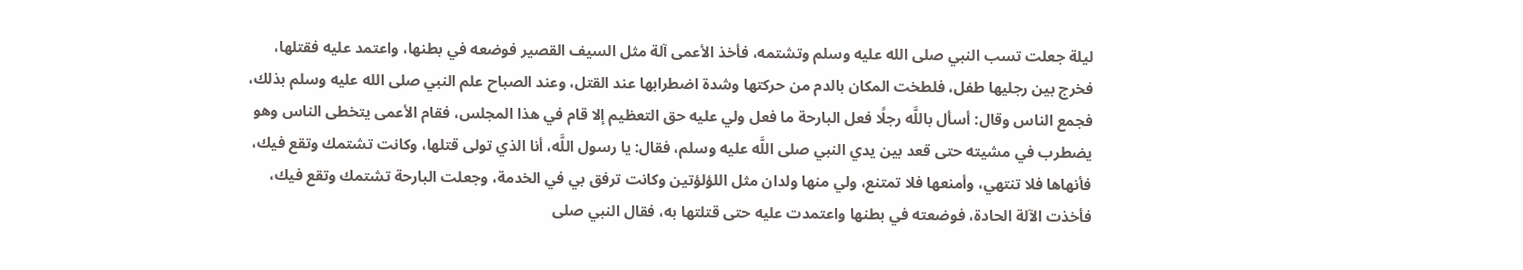ليلة جعلت تسب النبي صلى الله عليه وسلم وتشتمه، فأخذ الأعمى آلة مثل السيف القصير فوضعه في بطنها، واعتمد عليه فقتلها، فخرج بين رجليها طفل، فلطخت المكان بالدم من حركتها وشدة اضطرابها عند القتل، وعند الصباح علم النبي صلى الله عليه وسلم بذلك، فجمع الناس وقال: أسأل باللَّه رجلًا فعل البارحة ما فعل ولي عليه حق التعظيم إلا قام في هذا المجلس، فقام الأعمى يتخطى الناس وهو يضطرب في مشيته حتى قعد بين يدي النبي صلى اللَّه عليه وسلم، فقال: يا رسول اللَّه، أنا الذي تولى قتلها، وكانت تشتمك وتقع فيك، فأنهاها فلا تنتهي، وأمنعها فلا تمتنع، ولي منها ولدان مثل اللؤلؤتين وكانت ترفق بي في الخدمة، وجعلت البارحة تشتمك وتقع فيك، فأخذت الآلة الحادة، فوضعته في بطنها واعتمدت عليه حتى قتلتها به، فقال النبي صلى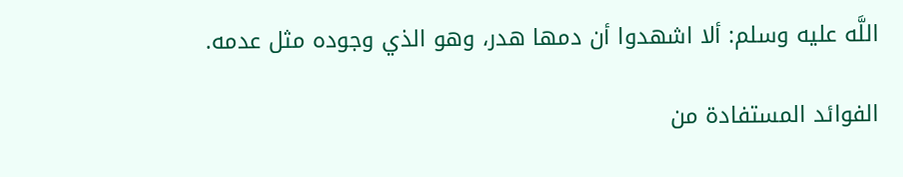اللَّه عليه وسلم: ألا اشهدوا أن دمها هدر، وهو الذي وجوده مثل عدمه.

الفوائد المستفادة من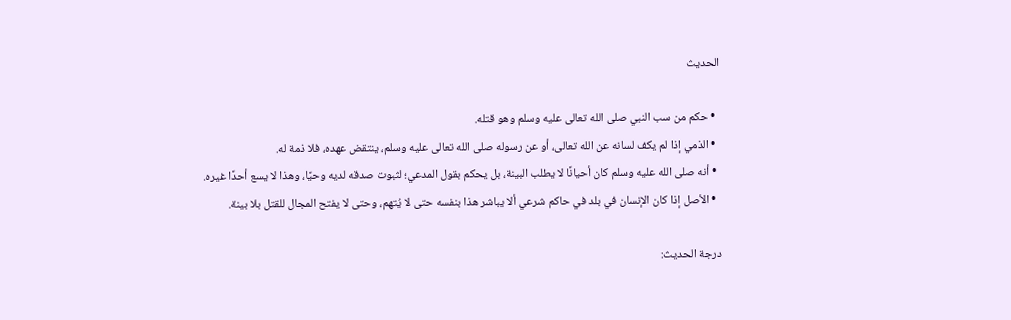الحديث

  • حكم من سب النبي صلى الله تعالى عليه وسلم وهو قتله.
  • الذمي إذا لم يكف لسانه عن الله تعالى، أو عن رسوله صلى الله تعالى عليه وسلم، ينتقض عهده، فلا ذمة له.
  • أنه صلى الله عليه وسلم كان أحيانًا لا يطلب البينة، بل يحكم بقول المدعي؛ لثبوت صدقه لديه وحيًا، وهذا لا يسع أحدًا غيره.
  • الأصل إذا كان الإنسان في بلد في حاكم شرعي ألا يباشر هذا بنفسه حتى لا يُتهم، وحتى لا يفتح المجال للقتل بلا بينة.

درجة الحديث: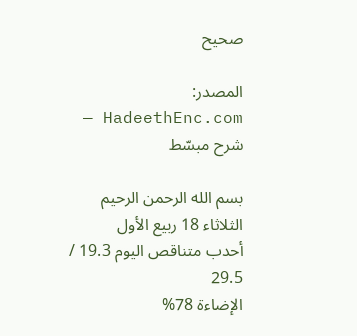صحيح

المصدر: HadeethEnc.com — شرح مبسّط

بسم الله الرحمن الرحيم الثلاثاء 18 ربيع الأول
أحدب متناقص اليوم 19.3 / 29.5
الإضاءة 78%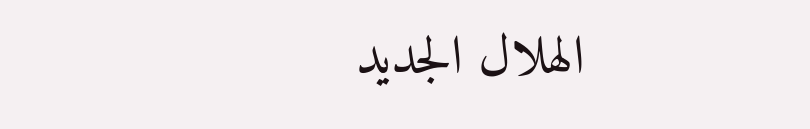الهلال الجديد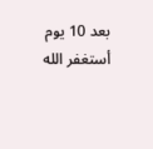بعد 10 يوم
أستغفر الله